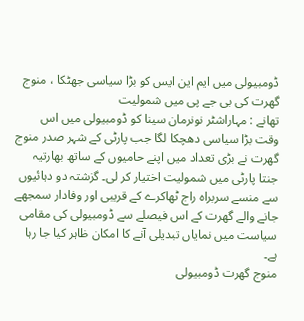ڈومبیولی میں ایم این ایس کو بڑا سیاسی جھٹکا ، منوج گھرت کی بی جے پی میں شمولیت
تھانے : مہاراشٹر نونرمان سینا کو ڈومبیولی میں اس وقت بڑا سیاسی دھچکا لگا جب پارٹی کے شہر صدر منوج گھرت نے بڑی تعداد میں اپنے حامیوں کے ساتھ بھارتیہ جنتا پارٹی میں شمولیت اختیار کر لی۔ گزشتہ دو دہائیوں سے منسے سربراہ راج ٹھاکرے کے قریبی اور وفادار سمجھے جانے والے گھرت کے اس فیصلے سے ڈومبیولی کی مقامی سیاست میں نمایاں تبدیلی آنے کا امکان ظاہر کیا جا رہا ہے۔
منوج گھرت ڈومبیولی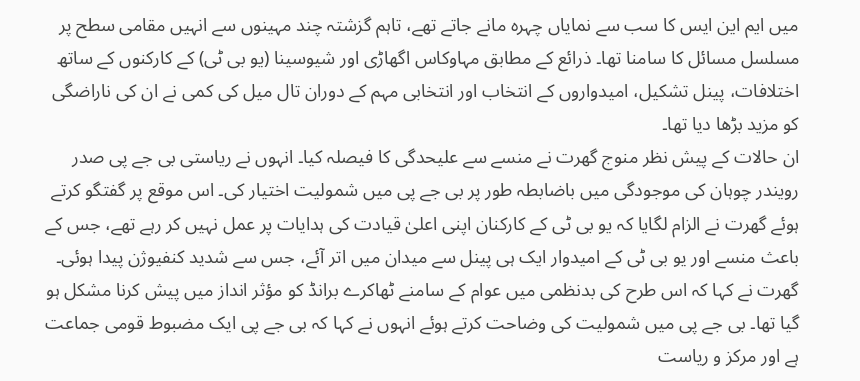میں ایم این ایس کا سب سے نمایاں چہرہ مانے جاتے تھے، تاہم گزشتہ چند مہینوں سے انہیں مقامی سطح پر مسلسل مسائل کا سامنا تھا۔ ذرائع کے مطابق مہاوکاس اگھاڑی اور شیوسینا (یو بی ٹی) کے کارکنوں کے ساتھ اختلافات، پینل تشکیل، امیدواروں کے انتخاب اور انتخابی مہم کے دوران تال میل کی کمی نے ان کی ناراضگی کو مزید بڑھا دیا تھا۔
ان حالات کے پیش نظر منوج گھرت نے منسے سے علیحدگی کا فیصلہ کیا۔ انہوں نے ریاستی بی جے پی صدر رویندر چوہان کی موجودگی میں باضابطہ طور پر بی جے پی میں شمولیت اختیار کی۔ اس موقع پر گفتگو کرتے ہوئے گھرت نے الزام لگایا کہ یو بی ٹی کے کارکنان اپنی اعلیٰ قیادت کی ہدایات پر عمل نہیں کر رہے تھے، جس کے باعث منسے اور یو بی ٹی کے امیدوار ایک ہی پینل سے میدان میں اتر آئے، جس سے شدید کنفیوژن پیدا ہوئی۔
گھرت نے کہا کہ اس طرح کی بدنظمی میں عوام کے سامنے ٹھاکرے برانڈ کو مؤثر انداز میں پیش کرنا مشکل ہو گیا تھا۔ بی جے پی میں شمولیت کی وضاحت کرتے ہوئے انہوں نے کہا کہ بی جے پی ایک مضبوط قومی جماعت ہے اور مرکز و ریاست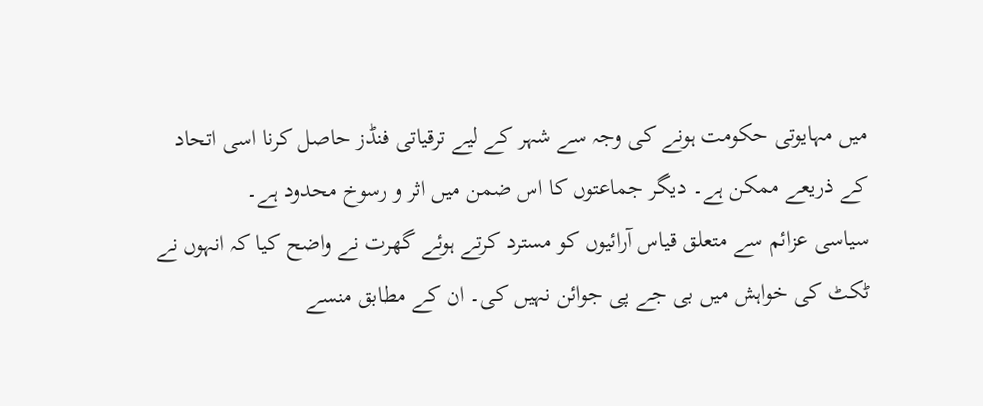میں مہایوتی حکومت ہونے کی وجہ سے شہر کے لیے ترقیاتی فنڈز حاصل کرنا اسی اتحاد کے ذریعے ممکن ہے۔ دیگر جماعتوں کا اس ضمن میں اثر و رسوخ محدود ہے۔
سیاسی عزائم سے متعلق قیاس آرائیوں کو مسترد کرتے ہوئے گھرت نے واضح کیا کہ انہوں نے ٹکٹ کی خواہش میں بی جے پی جوائن نہیں کی۔ ان کے مطابق منسے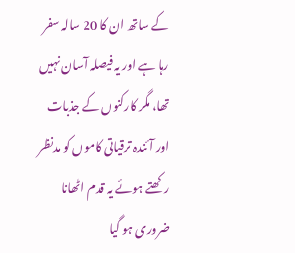کے ساتھ ان کا 20 سالہ سفر رہا ہے اور یہ فیصلہ آسان نہیں تھا، مگر کارکنوں کے جذبات اور آئندہ ترقیاتی کاموں کو مدنظر رکھتے ہوئے یہ قدم اٹھانا ضروری ہو گیا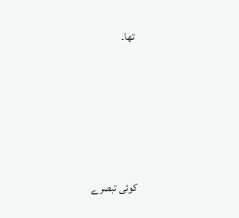تھا۔





کوئی تبصرے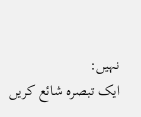نہیں:
ایک تبصرہ شائع کریں